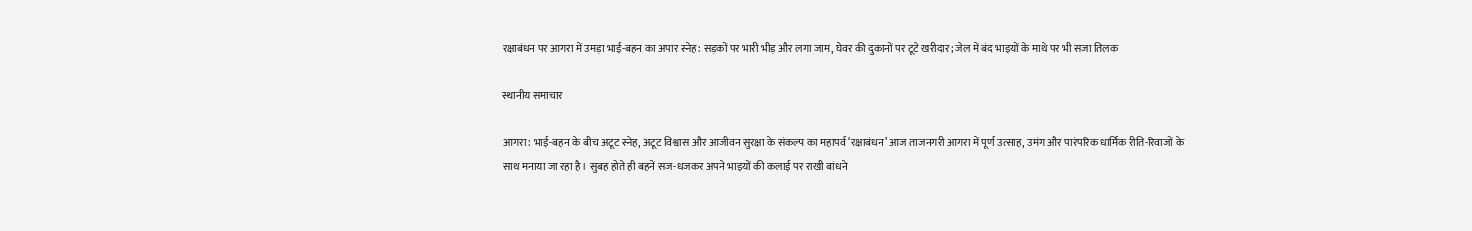रक्षाबंधन पर आगरा में उमड़ा भाई-बहन का अपार स्नेह: सड़कों पर भारी भीड़ और लगा जाम, घेवर की दुकानों पर टूटे खरीदार; जेल में बंद भाइयों के माथे पर भी सजा तिलक

स्थानीय समाचार

आगरा: भाई-बहन के बीच अटूट स्नेह, अटूट विश्वास और आजीवन सुरक्षा के संकल्प का महापर्व ‘रक्षाबंधन’ आज ताजनगरी आगरा में पूर्ण उत्साह, उमंग और पारंपरिक धार्मिक रीति-रिवाजों के साथ मनाया जा रहा है। सुबह होते ही बहनें सज-धजकर अपने भाइयों की कलाई पर राखी बांधने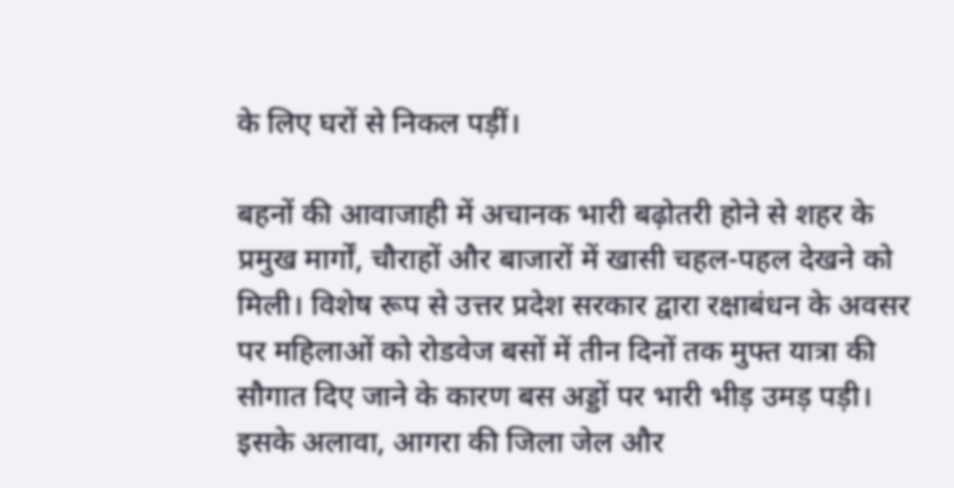के लिए घरों से निकल पड़ीं।

बहनों की आवाजाही में अचानक भारी बढ़ोतरी होने से शहर के प्रमुख मार्गों, चौराहों और बाजारों में खासी चहल-पहल देखने को मिली। विशेष रूप से उत्तर प्रदेश सरकार द्वारा रक्षाबंधन के अवसर पर महिलाओं को रोडवेज बसों में तीन दिनों तक मुफ्त यात्रा की सौगात दिए जाने के कारण बस अड्डों पर भारी भीड़ उमड़ पड़ी। इसके अलावा, आगरा की जिला जेल और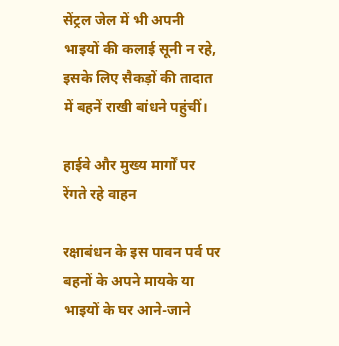सेंट्रल जेल में भी अपनी भाइयों की कलाई सूनी न रहे, इसके लिए सैकड़ों की तादात में बहनें राखी बांधने पहुंचीं।

हाईवे और मुख्य मार्गों पर रेंगते रहे वाहन

रक्षाबंधन के इस पावन पर्व पर बहनों के अपने मायके या भाइयों के घर आने-जाने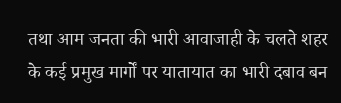तथा आम जनता की भारी आवाजाही के चलते शहर के कई प्रमुख मार्गों पर यातायात का भारी दबाव बन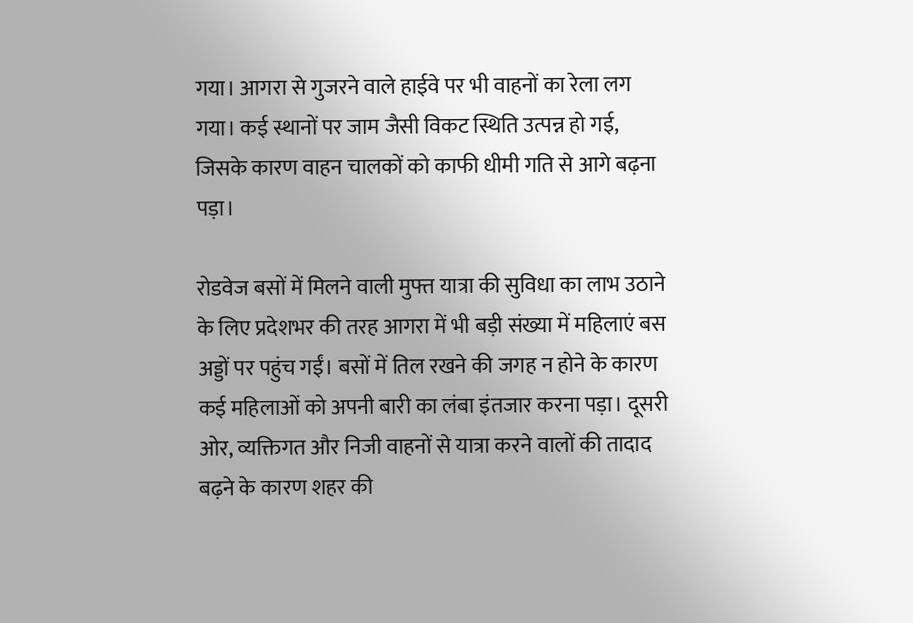गया। आगरा से गुजरने वाले हाईवे पर भी वाहनों का रेला लग गया। कई स्थानों पर जाम जैसी विकट स्थिति उत्पन्न हो गई, जिसके कारण वाहन चालकों को काफी धीमी गति से आगे बढ़ना पड़ा।

रोडवेज बसों में मिलने वाली मुफ्त यात्रा की सुविधा का लाभ उठाने के लिए प्रदेशभर की तरह आगरा में भी बड़ी संख्या में महिलाएं बस अड्डों पर पहुंच गईं। बसों में तिल रखने की जगह न होने के कारण कई महिलाओं को अपनी बारी का लंबा इंतजार करना पड़ा। दूसरी ओर, व्यक्तिगत और निजी वाहनों से यात्रा करने वालों की तादाद बढ़ने के कारण शहर की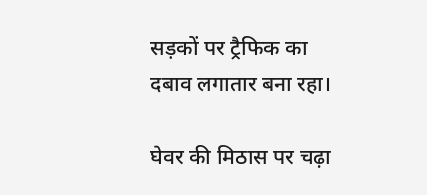सड़कों पर ट्रैफिक का दबाव लगातार बना रहा।

घेवर की मिठास पर चढ़ा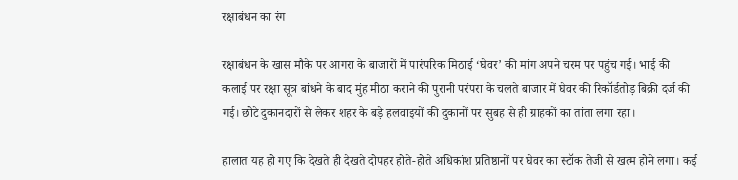रक्षाबंधन का रंग

रक्षाबंधन के खास मौके पर आगरा के बाजारों में पारंपरिक मिठाई ‘घेवर’ की मांग अपने चरम पर पहुंच गई। भाई की कलाई पर रक्षा सूत्र बांधने के बाद मुंह मीठा कराने की पुरानी परंपरा के चलते बाजार में घेवर की रिकॉर्डतोड़ बिक्री दर्ज की गई। छोटे दुकानदारों से लेकर शहर के बड़े हलवाइयों की दुकानों पर सुबह से ही ग्राहकों का तांता लगा रहा।

हालात यह हो गए कि देखते ही देखते दोपहर होते-होते अधिकांश प्रतिष्ठानों पर घेवर का स्टॉक तेजी से खत्म होने लगा। कई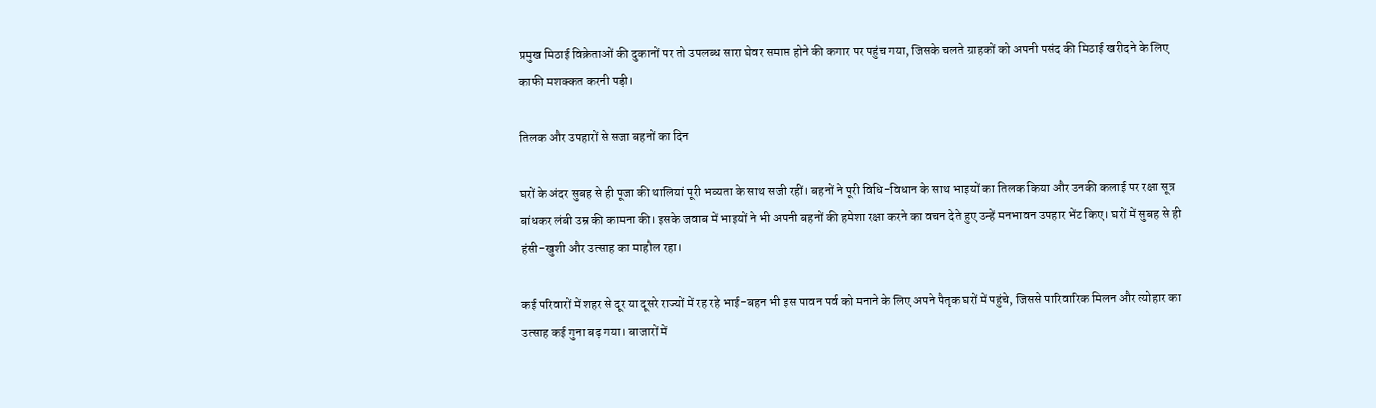प्रमुख मिठाई विक्रेताओं की दुकानों पर तो उपलब्ध सारा घेवर समाप्त होने की कगार पर पहुंच गया, जिसके चलते ग्राहकों को अपनी पसंद की मिठाई खरीदने के लिए काफी मशक्कत करनी पड़ी।

तिलक और उपहारों से सजा बहनों का दिन

घरों के अंदर सुबह से ही पूजा की थालियां पूरी भव्यता के साथ सजी रहीं। बहनों ने पूरी विधि-विधान के साथ भाइयों का तिलक किया और उनकी कलाई पर रक्षा सूत्र बांधकर लंबी उम्र की कामना की। इसके जवाब में भाइयों ने भी अपनी बहनों की हमेशा रक्षा करने का वचन देते हुए उन्हें मनभावन उपहार भेंट किए। घरों में सुबह से ही हंसी-खुशी और उत्साह का माहौल रहा।

कई परिवारों में शहर से दूर या दूसरे राज्यों में रह रहे भाई-बहन भी इस पावन पर्व को मनाने के लिए अपने पैतृक घरों में पहुंचे, जिससे पारिवारिक मिलन और त्योहार का उत्साह कई गुना बढ़ गया। बाजारों में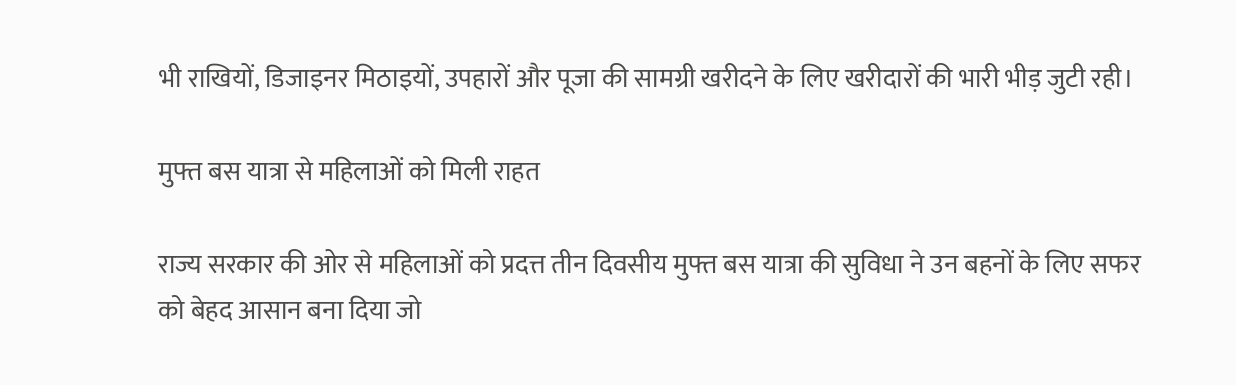भी राखियों, डिजाइनर मिठाइयों, उपहारों और पूजा की सामग्री खरीदने के लिए खरीदारों की भारी भीड़ जुटी रही।

मुफ्त बस यात्रा से महिलाओं को मिली राहत

राज्य सरकार की ओर से महिलाओं को प्रदत्त तीन दिवसीय मुफ्त बस यात्रा की सुविधा ने उन बहनों के लिए सफर को बेहद आसान बना दिया जो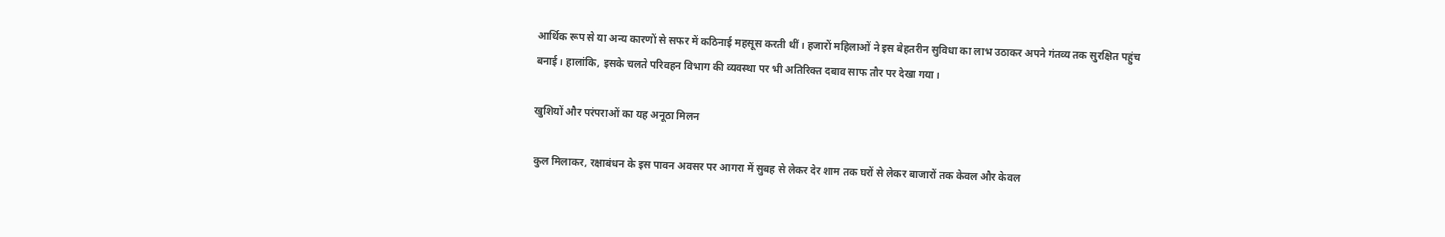आर्थिक रूप से या अन्य कारणों से सफर में कठिनाई महसूस करती थीं। हजारों महिलाओं ने इस बेहतरीन सुविधा का लाभ उठाकर अपने गंतव्य तक सुरक्षित पहुंच बनाई। हालांकि, इसके चलते परिवहन विभाग की व्यवस्था पर भी अतिरिक्त दबाव साफ तौर पर देखा गया।

खुशियों और परंपराओं का यह अनूठा मिलन

कुल मिलाकर, रक्षाबंधन के इस पावन अवसर पर आगरा में सुबह से लेकर देर शाम तक घरों से लेकर बाजारों तक केवल और केवल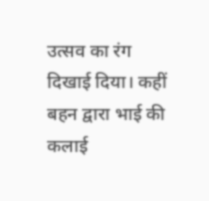उत्सव का रंग दिखाई दिया। कहीं बहन द्वारा भाई की कलाई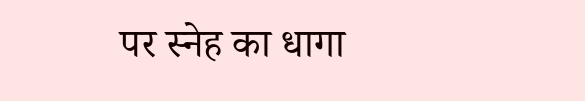पर स्नेह का धागा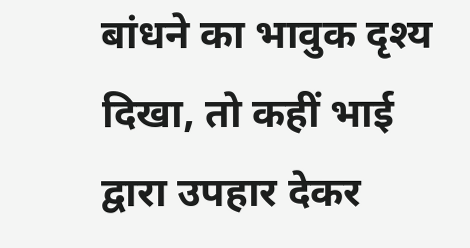बांधने का भावुक दृश्य दिखा, तो कहीं भाई द्वारा उपहार देकर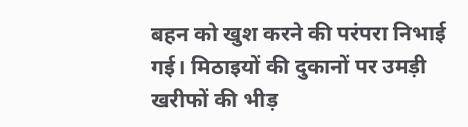बहन को खुश करने की परंपरा निभाई गई। मिठाइयों की दुकानों पर उमड़ी खरीफों की भीड़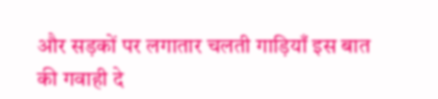और सड़कों पर लगातार चलती गाड़ियाँ इस बात की गवाही दे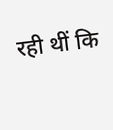रही थीं कि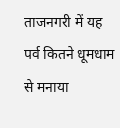ताजनगरी में यह पर्व कितने धूमधाम से मनाया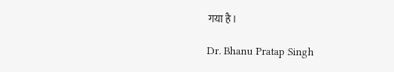गया है।

Dr. Bhanu Pratap Singh